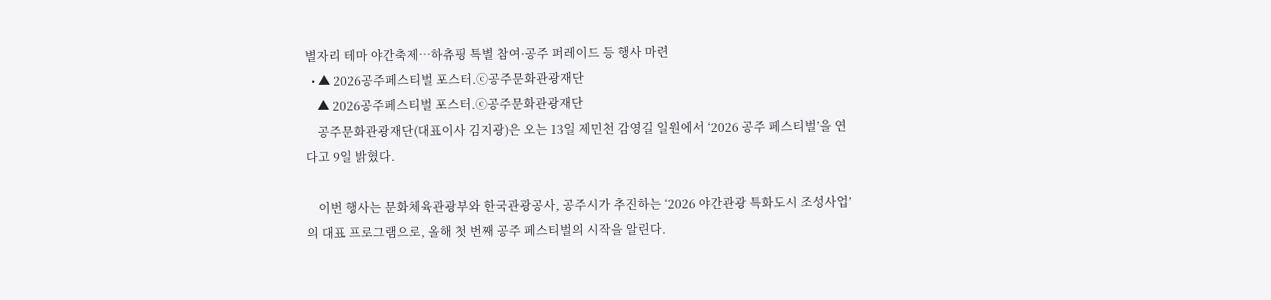별자리 테마 야간축제…하츄핑 특별 참여·공주 퍼레이드 등 행사 마련
  • ▲ 2026공주페스티벌 포스터.ⓒ공주문화관광재단
    ▲ 2026공주페스티벌 포스터.ⓒ공주문화관광재단
    공주문화관광재단(대표이사 김지광)은 오는 13일 제민천 감영길 일원에서 ‘2026 공주 페스티벌’을 연다고 9일 밝혔다.

    이번 행사는 문화체육관광부와 한국관광공사, 공주시가 추진하는 ‘2026 야간관광 특화도시 조성사업’의 대표 프로그램으로, 올해 첫 번째 공주 페스티벌의 시작을 알린다.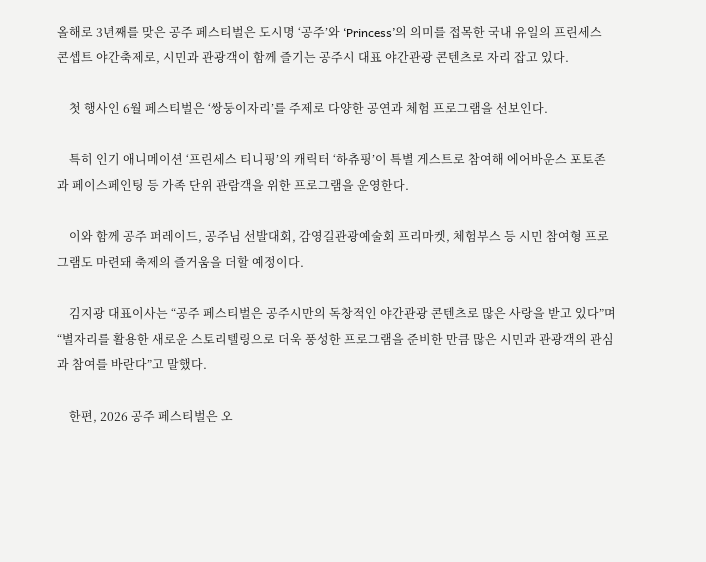올해로 3년째를 맞은 공주 페스티벌은 도시명 ‘공주’와 ‘Princess’의 의미를 접목한 국내 유일의 프린세스 콘셉트 야간축제로, 시민과 관광객이 함께 즐기는 공주시 대표 야간관광 콘텐츠로 자리 잡고 있다.

    첫 행사인 6월 페스티벌은 ‘쌍둥이자리’를 주제로 다양한 공연과 체험 프로그램을 선보인다.

    특히 인기 애니메이션 ‘프린세스 티니핑’의 캐릭터 ‘하츄핑’이 특별 게스트로 참여해 에어바운스 포토존과 페이스페인팅 등 가족 단위 관람객을 위한 프로그램을 운영한다.

    이와 함께 공주 퍼레이드, 공주님 선발대회, 감영길관광예술회 프리마켓, 체험부스 등 시민 참여형 프로그램도 마련돼 축제의 즐거움을 더할 예정이다.

    김지광 대표이사는 “공주 페스티벌은 공주시만의 독창적인 야간관광 콘텐츠로 많은 사랑을 받고 있다”며 “별자리를 활용한 새로운 스토리텔링으로 더욱 풍성한 프로그램을 준비한 만큼 많은 시민과 관광객의 관심과 참여를 바란다”고 말했다.

    한편, 2026 공주 페스티벌은 오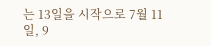는 13일을 시작으로 7월 11일, 9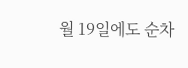월 19일에도 순차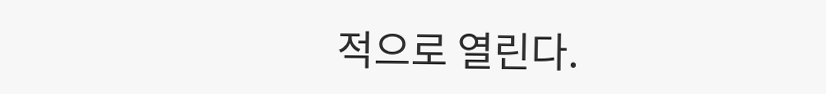적으로 열린다.